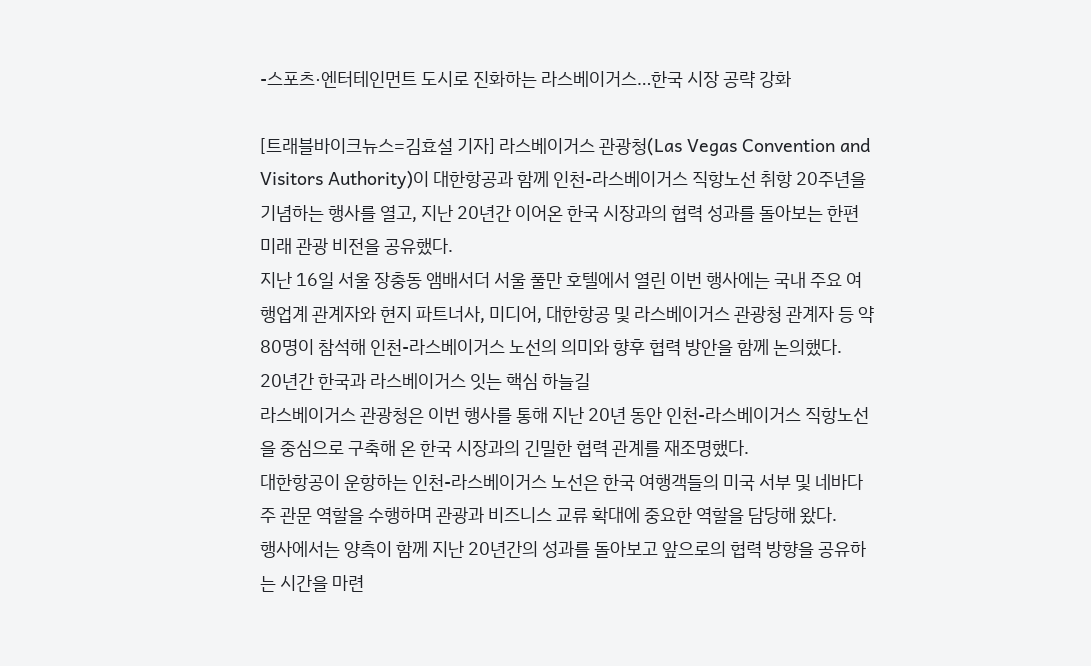-스포츠·엔터테인먼트 도시로 진화하는 라스베이거스…한국 시장 공략 강화

[트래블바이크뉴스=김효설 기자] 라스베이거스 관광청(Las Vegas Convention and Visitors Authority)이 대한항공과 함께 인천-라스베이거스 직항노선 취항 20주년을 기념하는 행사를 열고, 지난 20년간 이어온 한국 시장과의 협력 성과를 돌아보는 한편 미래 관광 비전을 공유했다.
지난 16일 서울 장충동 앰배서더 서울 풀만 호텔에서 열린 이번 행사에는 국내 주요 여행업계 관계자와 현지 파트너사, 미디어, 대한항공 및 라스베이거스 관광청 관계자 등 약 80명이 참석해 인천-라스베이거스 노선의 의미와 향후 협력 방안을 함께 논의했다.
20년간 한국과 라스베이거스 잇는 핵심 하늘길
라스베이거스 관광청은 이번 행사를 통해 지난 20년 동안 인천-라스베이거스 직항노선을 중심으로 구축해 온 한국 시장과의 긴밀한 협력 관계를 재조명했다.
대한항공이 운항하는 인천-라스베이거스 노선은 한국 여행객들의 미국 서부 및 네바다주 관문 역할을 수행하며 관광과 비즈니스 교류 확대에 중요한 역할을 담당해 왔다.
행사에서는 양측이 함께 지난 20년간의 성과를 돌아보고 앞으로의 협력 방향을 공유하는 시간을 마련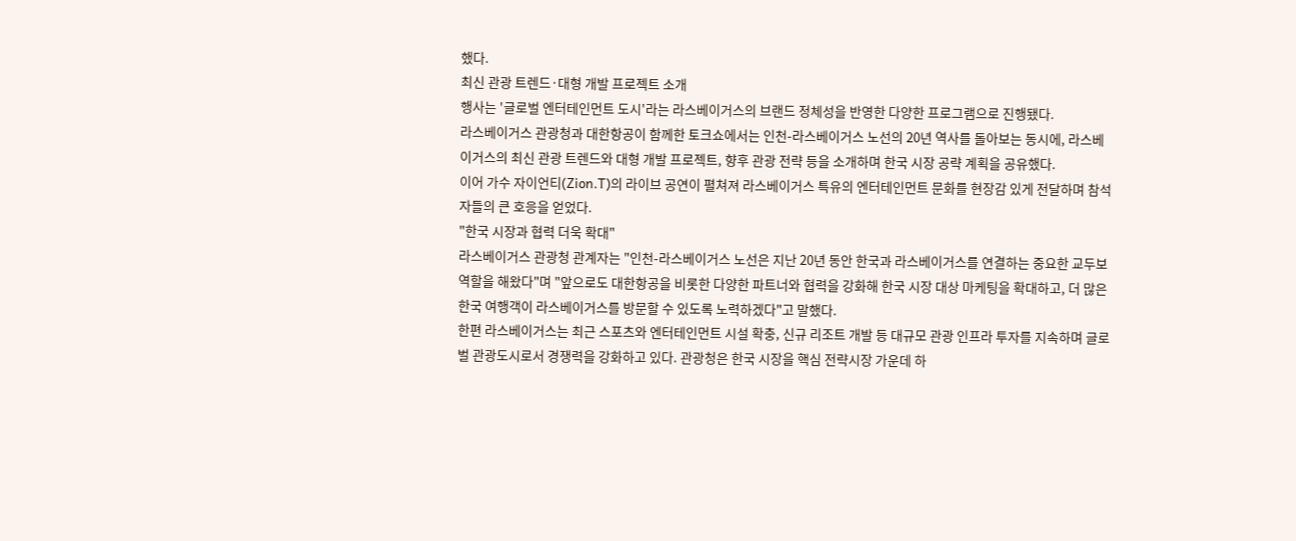했다.
최신 관광 트렌드·대형 개발 프로젝트 소개
행사는 '글로벌 엔터테인먼트 도시'라는 라스베이거스의 브랜드 정체성을 반영한 다양한 프로그램으로 진행됐다.
라스베이거스 관광청과 대한항공이 함께한 토크쇼에서는 인천-라스베이거스 노선의 20년 역사를 돌아보는 동시에, 라스베이거스의 최신 관광 트렌드와 대형 개발 프로젝트, 향후 관광 전략 등을 소개하며 한국 시장 공략 계획을 공유했다.
이어 가수 자이언티(Zion.T)의 라이브 공연이 펼쳐져 라스베이거스 특유의 엔터테인먼트 문화를 현장감 있게 전달하며 참석자들의 큰 호응을 얻었다.
"한국 시장과 협력 더욱 확대"
라스베이거스 관광청 관계자는 "인천-라스베이거스 노선은 지난 20년 동안 한국과 라스베이거스를 연결하는 중요한 교두보 역할을 해왔다"며 "앞으로도 대한항공을 비롯한 다양한 파트너와 협력을 강화해 한국 시장 대상 마케팅을 확대하고, 더 많은 한국 여행객이 라스베이거스를 방문할 수 있도록 노력하겠다"고 말했다.
한편 라스베이거스는 최근 스포츠와 엔터테인먼트 시설 확충, 신규 리조트 개발 등 대규모 관광 인프라 투자를 지속하며 글로벌 관광도시로서 경쟁력을 강화하고 있다. 관광청은 한국 시장을 핵심 전략시장 가운데 하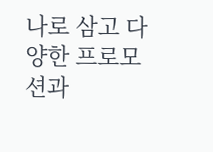나로 삼고 다양한 프로모션과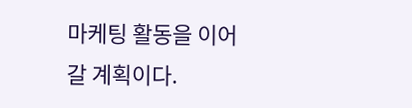마케팅 활동을 이어갈 계획이다.